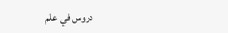دروس في علم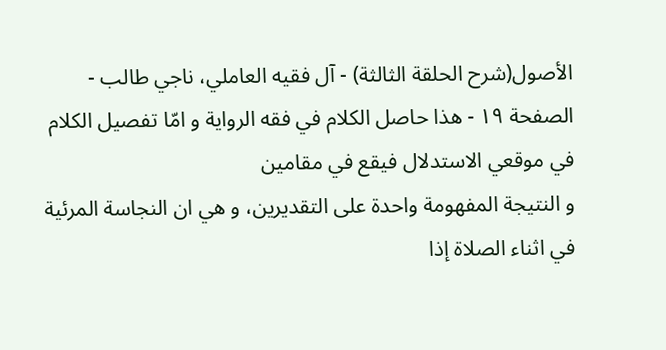الأصول(شرح الحلقة الثالثة) - آل فقيه العاملي، ناجي طالب - الصفحة ١٩ - هذا حاصل الكلام في فقه الرواية و امّا تفصيل الكلام في موقعي الاستدلال فيقع في مقامين
و النتيجة المفهومة واحدة على التقديرين، و هي ان النجاسة المرئية في اثناء الصلاة إذا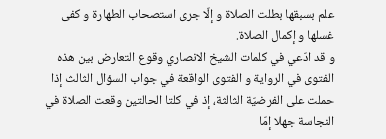علم بسبقها بطلت الصلاة و إلّا جرى استصحاب الطهارة و كفى غسلها و إكمال الصلاة.
و قد ادّعي في كلمات الشيخ الانصاري وقوع التعارض بين هذه الفتوى في الرواية و الفتوى الواقعة في جواب السؤال الثالث إذا حملت على الفرضيّة الثالثة، إذ في كلتا الحالتين وقعت الصلاة في النجاسة جهلا إمّا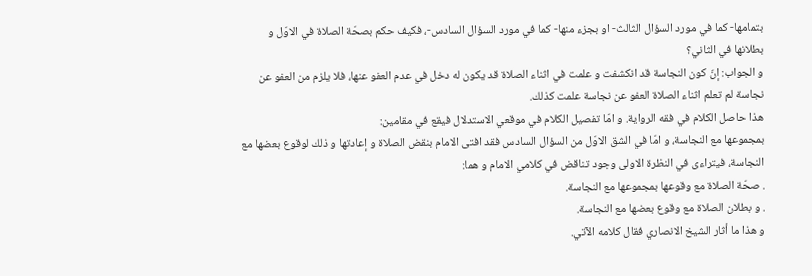بتمامها- كما في مورد السؤال الثالث- او بجزء منها- كما في مورد السؤال السادس-، فكيف حكم بصحّة الصلاة في الاوّل و بطلانها في الثاني؟
و الجواب: إنّ كون النجاسة قد انكشفت و علمت في اثناء الصلاة قد يكون له دخل في عدم العفو عنها، فلا يلزم من العفو عن نجاسة لم تعلم اثناء الصلاة العفو عن نجاسة علمت كذلك.
هذا حاصل الكلام في فقه الرواية. و امّا تفصيل الكلام في موقعي الاستدلال فيقع في مقامين:
بمجموعها مع النجاسة، و امّا في الشق الاوّل من السؤال السادس فقد افتى الامام بنقض الصلاة و إعادتها و ذلك لوقوع بعضها مع النجاسة، فيتراءى في النظرة الاولى وجود تناقض في كلامي الامام و هما:
. صحّة الصلاة مع وقوعها بمجموعها مع النجاسة.
. و بطلان الصلاة مع وقوع بعضها مع النجاسة.
و هذا ما أثار الشيخ الانصاري فقال كلامه الآتي.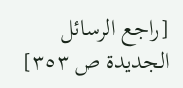[راجع الرسائل الجديدة ص ٣٥٣]